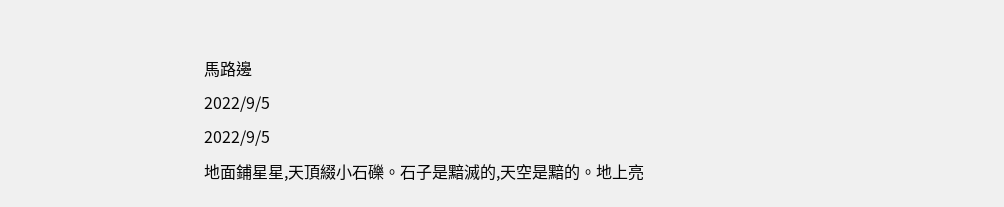馬路邊
2022/9/5
2022/9/5
地面鋪星星,天頂綴小石礫。石子是黯滅的,天空是黯的。地上亮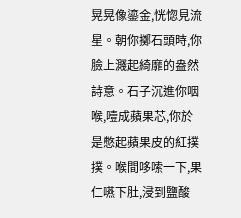晃晃像鎏金,恍惚見流星。朝你擲石頭時,你臉上濺起綺靡的盎然詩意。石子沉進你咽喉,噎成蘋果芯,你於是憋起蘋果皮的紅撲撲。喉間哆嗦一下,果仁嚥下肚,浸到鹽酸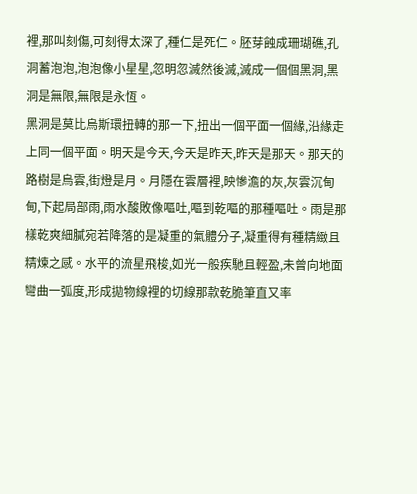裡,那叫刻傷,可刻得太深了,種仁是死仁。胚芽蝕成珊瑚礁,孔洞蓄泡泡,泡泡像小星星,忽明忽滅然後滅,滅成一個個黑洞,黑洞是無限,無限是永恆。
黑洞是莫比烏斯環扭轉的那一下,扭出一個平面一個緣,沿緣走上同一個平面。明天是今天,今天是昨天,昨天是那天。那天的路樹是烏雲,街燈是月。月隱在雲層裡,映慘澹的灰,灰雲沉甸甸,下起局部雨,雨水酸敗像嘔吐,嘔到乾嘔的那種嘔吐。雨是那樣乾爽細膩宛若降落的是凝重的氣體分子,凝重得有種精緻且精煉之感。水平的流星飛梭,如光一般疾馳且輕盈,未曾向地面彎曲一弧度,形成拋物線裡的切線那款乾脆筆直又率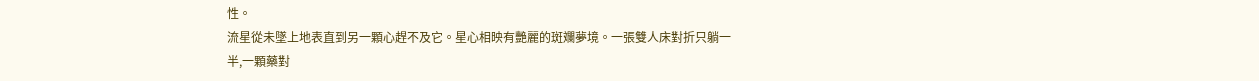性。
流星從未墜上地表直到另一顆心趕不及它。星心相映有艷麗的斑斕夢境。一張雙人床對折只躺一半,一顆藥對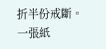折半份戒斷。一張紙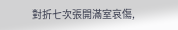對折七次張開滿室哀傷,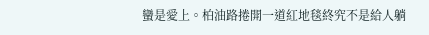蠻是愛上。柏油路捲開一道紅地毯終究不是給人躺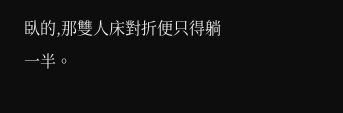臥的,那雙人床對折便只得躺一半。